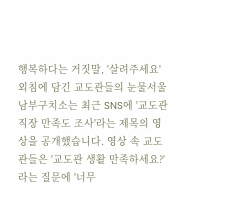행복하다는 거짓말, '살려주세요' 외침에 담긴 교도관들의 눈물서울남부구치소는 최근 SNS에 '교도관 직장 만족도 조사'라는 제목의 영상을 공개했습니다. 영상 속 교도관들은 '교도관 생활 만족하세요?'라는 질문에 '너무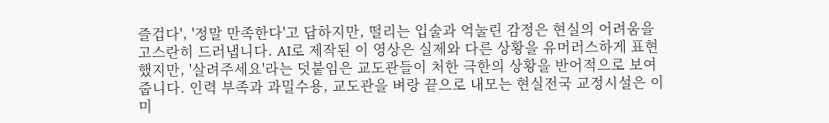즐겁다', '정말 만족한다'고 답하지만, 떨리는 입술과 억눌린 감정은 현실의 어려움을 고스란히 드러냅니다. AI로 제작된 이 영상은 실제와 다른 상황을 유머러스하게 표현했지만, '살려주세요'라는 덧붙임은 교도관들이 처한 극한의 상황을 반어적으로 보여줍니다. 인력 부족과 과밀수용, 교도관을 벼랑 끝으로 내모는 현실전국 교정시설은 이미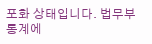포화 상태입니다. 법무부 통계에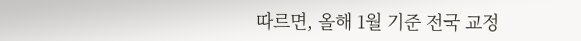따르면, 올해 1월 기준 전국 교정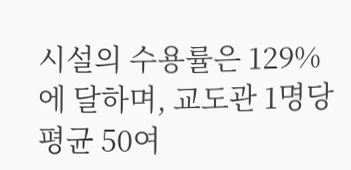시설의 수용률은 129%에 달하며, 교도관 1명당 평균 50여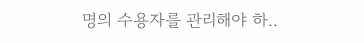명의 수용자를 관리해야 하..